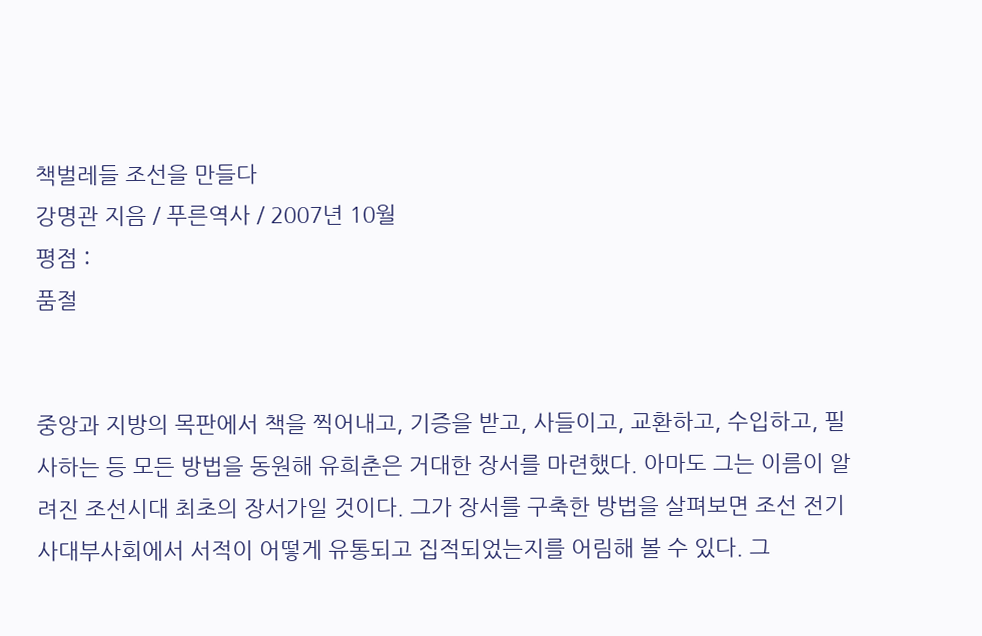책벌레들 조선을 만들다
강명관 지음 / 푸른역사 / 2007년 10월
평점 :
품절


중앙과 지방의 목판에서 책을 찍어내고, 기증을 받고, 사들이고, 교환하고, 수입하고, 필사하는 등 모든 방법을 동원해 유희춘은 거대한 장서를 마련했다. 아마도 그는 이름이 알려진 조선시대 최초의 장서가일 것이다. 그가 장서를 구축한 방법을 살펴보면 조선 전기 사대부사회에서 서적이 어떻게 유통되고 집적되었는지를 어림해 볼 수 있다. 그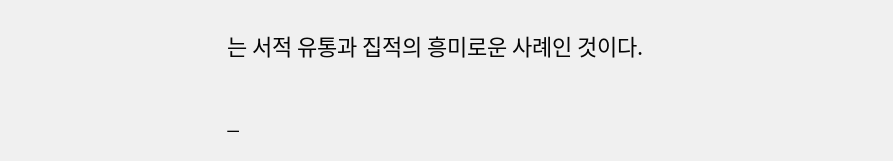는 서적 유통과 집적의 흥미로운 사례인 것이다.

_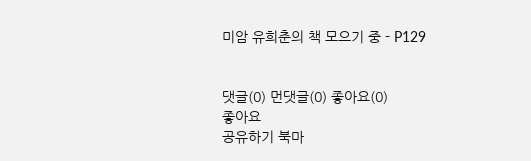미암 유희춘의 책 모으기 중 - P129


댓글(0) 먼댓글(0) 좋아요(0)
좋아요
공유하기 북마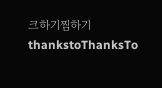크하기찜하기 thankstoThanksTo